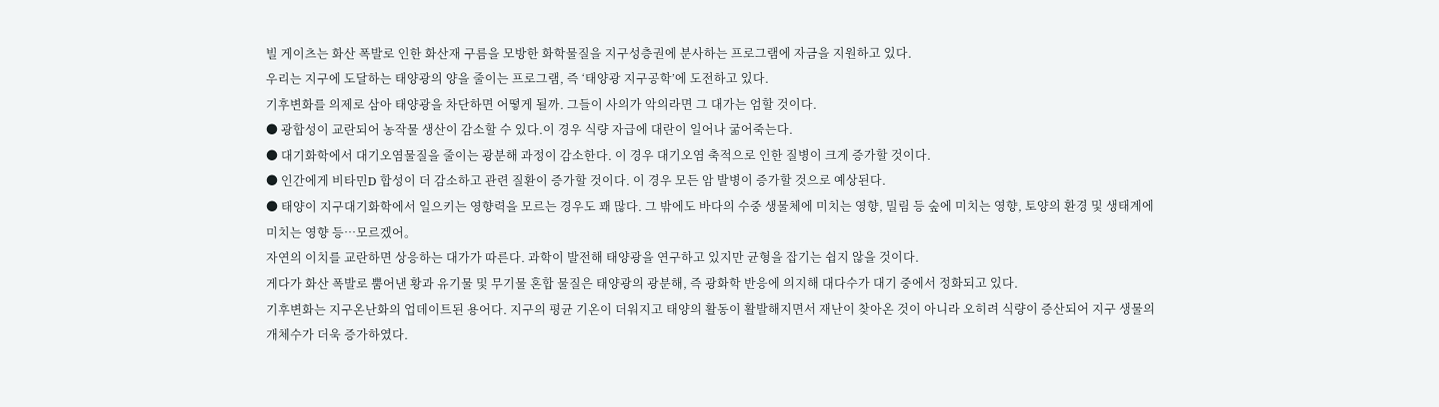빌 게이츠는 화산 폭발로 인한 화산재 구름을 모방한 화학물질을 지구성층권에 분사하는 프로그램에 자금을 지원하고 있다.
우리는 지구에 도달하는 태양광의 양을 줄이는 프로그램, 즉 ‘태양광 지구공학’에 도전하고 있다.
기후변화를 의제로 삼아 태양광을 차단하면 어떻게 될까. 그들이 사의가 악의라면 그 대가는 엄할 것이다.
● 광합성이 교란되어 농작물 생산이 감소할 수 있다.이 경우 식량 자급에 대란이 일어나 굶어죽는다.
● 대기화학에서 대기오염물질을 줄이는 광분해 과정이 감소한다. 이 경우 대기오염 축적으로 인한 질병이 크게 증가할 것이다.
● 인간에게 비타민D 합성이 더 감소하고 관련 질환이 증가할 것이다. 이 경우 모든 암 발병이 증가할 것으로 예상된다.
● 태양이 지구대기화학에서 일으키는 영향력을 모르는 경우도 꽤 많다. 그 밖에도 바다의 수중 생물체에 미치는 영향, 밀림 등 숲에 미치는 영향, 토양의 환경 및 생태계에 미치는 영향 등…모르겠어。
자연의 이치를 교란하면 상응하는 대가가 따른다. 과학이 발전해 태양광을 연구하고 있지만 균형을 잡기는 쉽지 않을 것이다.
게다가 화산 폭발로 뿜어낸 황과 유기물 및 무기물 혼합 물질은 태양광의 광분해, 즉 광화학 반응에 의지해 대다수가 대기 중에서 정화되고 있다.
기후변화는 지구온난화의 업데이트된 용어다. 지구의 평균 기온이 더워지고 태양의 활동이 활발해지면서 재난이 찾아온 것이 아니라 오히려 식량이 증산되어 지구 생물의 개체수가 더욱 증가하였다.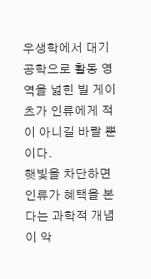우생학에서 대기공학으로 활동 영역을 넓힌 빌 게이츠가 인류에게 적이 아니길 바랄 뿐이다.
햇빛을 차단하면 인류가 혜택을 본다는 과학적 개념이 악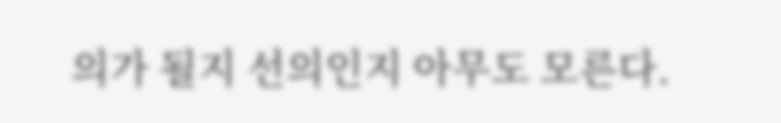의가 될지 선의인지 아무도 모른다.